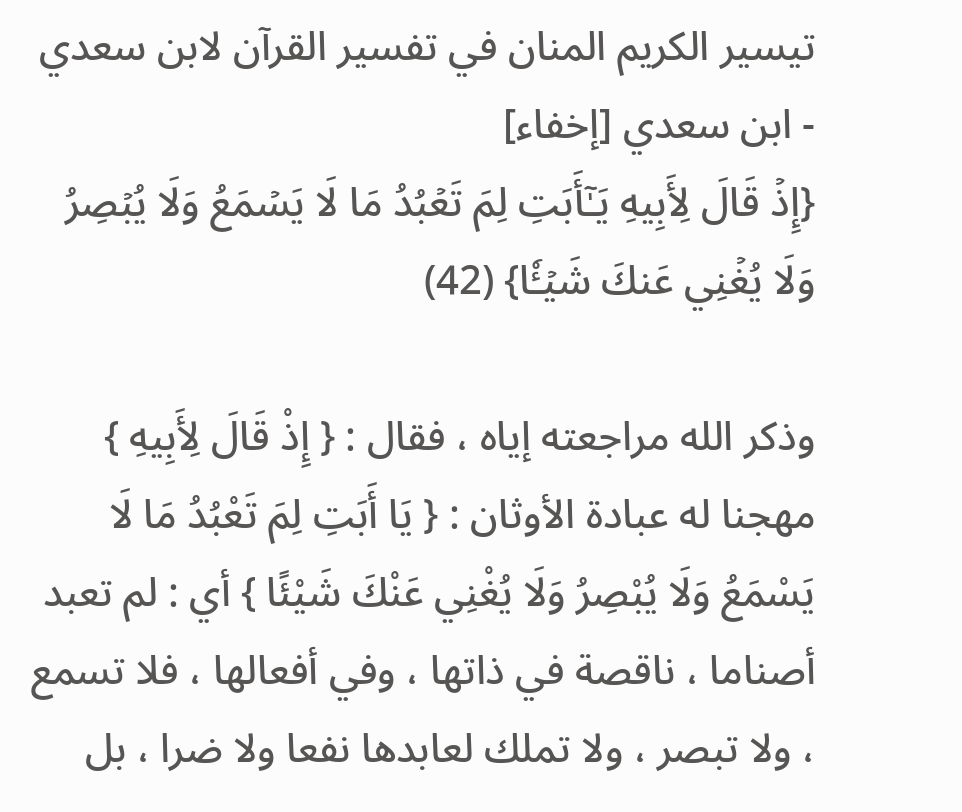تيسير الكريم المنان في تفسير القرآن لابن سعدي - ابن سعدي [إخفاء]
{إِذۡ قَالَ لِأَبِيهِ يَـٰٓأَبَتِ لِمَ تَعۡبُدُ مَا لَا يَسۡمَعُ وَلَا يُبۡصِرُ وَلَا يُغۡنِي عَنكَ شَيۡـٔٗا} (42)

وذكر الله مراجعته إياه ، فقال : { إِذْ قَالَ لِأَبِيهِ } مهجنا له عبادة الأوثان : { يَا أَبَتِ لِمَ تَعْبُدُ مَا لَا يَسْمَعُ وَلَا يُبْصِرُ وَلَا يُغْنِي عَنْكَ شَيْئًا } أي : لم تعبد أصناما ، ناقصة في ذاتها ، وفي أفعالها ، فلا تسمع ، ولا تبصر ، ولا تملك لعابدها نفعا ولا ضرا ، بل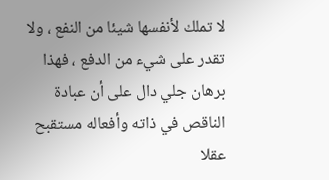لا تملك لأنفسها شيئا من النفع ، ولا تقدر على شيء من الدفع ، فهذا برهان جلي دال على أن عبادة الناقص في ذاته وأفعاله مستقبح عقلا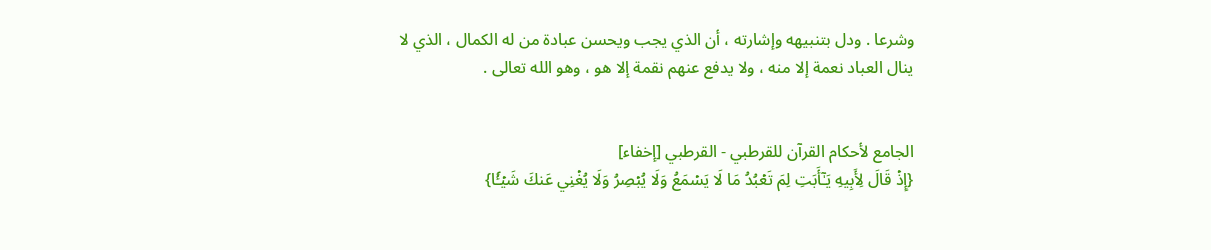وشرعا . ودل بتنبيهه وإشارته ، أن الذي يجب ويحسن عبادة من له الكمال ، الذي لا ينال العباد نعمة إلا منه ، ولا يدفع عنهم نقمة إلا هو ، وهو الله تعالى .


الجامع لأحكام القرآن للقرطبي - القرطبي [إخفاء]
{إِذۡ قَالَ لِأَبِيهِ يَـٰٓأَبَتِ لِمَ تَعۡبُدُ مَا لَا يَسۡمَعُ وَلَا يُبۡصِرُ وَلَا يُغۡنِي عَنكَ شَيۡـٔٗا}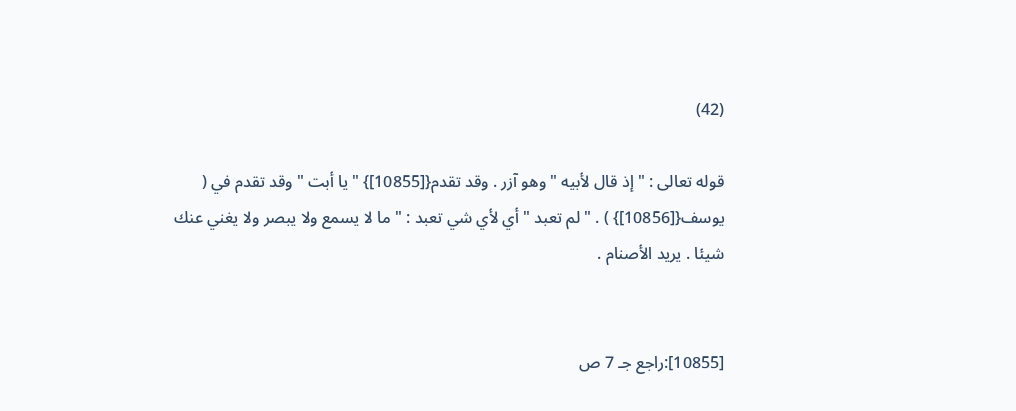(42)

قوله تعالى : " إذ قال لأبيه " وهو آزر . وقد تقدم{[10855]} " يا أبت " وقد تقدم في ( يوسف{[10856]} ) . " لم تعبد " أي لأي شي تعبد : " ما لا يسمع ولا يبصر ولا يغني عنك شيئا . يريد الأصنام .


[10855]:راجع جـ 7 ص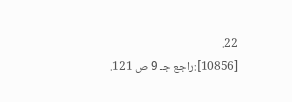22.
[10856]:راجع جـ 9 ص 121.